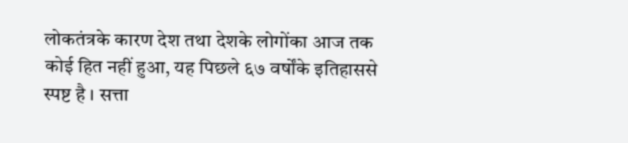लोकतंत्रके कारण देश तथा देशके लोगोंका आज तक कोई हित नहीं हुआ, यह पिछले ६७ वर्षोंके इतिहाससे स्पष्ट है । सत्ता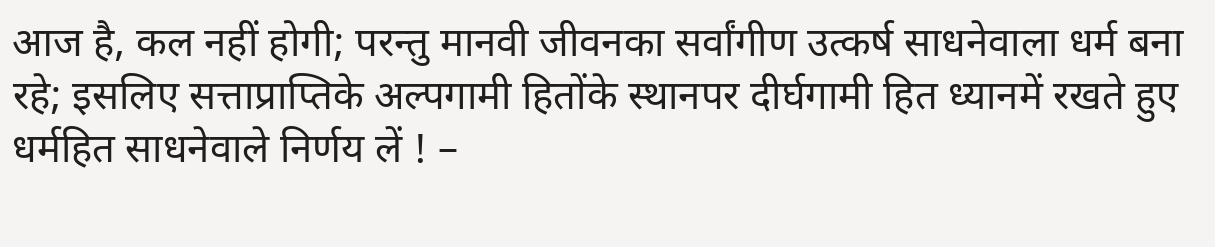आज है, कल नहीं होगी; परन्तु मानवी जीवनका सर्वांगीण उत्कर्ष साधनेवाला धर्म बना रहे; इसलिए सत्ताप्राप्तिके अल्पगामी हितोंके स्थानपर दीर्घगामी हित ध्यानमें रखते हुए धर्महित साधनेवाले निर्णय लें ! –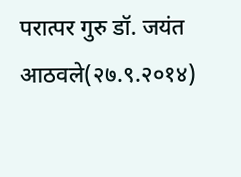परात्पर गुरु डॉ. जयंत आठवले(२७.९.२०१४)